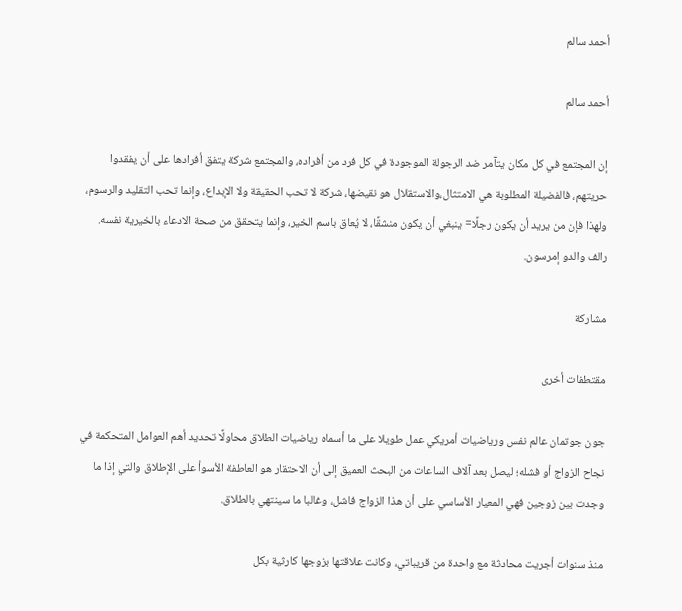أحمد سالم

أحمد سالم

إن المجتمع في كل مكان يتآمر ضد الرجولة الموجودة في كل فرد من أفراده، والمجتمع شركة يتفق أفرادها على أن يفقدوا حريتهم، فالفضيلة المطلوبة هي الامتثال،والاستقلال هو نقيضها، شركة لا تحب الحقيقة ولا الإبداع، وإنما تحب التقليد والرسوم، ولهذا فإن من يريد أن يكون رجلًا= ينبغي أن يكون منشقًا، لا يُعاق باسم الخير، وإنما يتحقق من صحة الادعاء بالخيرية نفسه.
رالف والدو إمرسون.

مشاركة

مقتطفات أخرى

جون جوتمان عالم نفس ورياضيات أمريكي عمل طويلا على ما أسماه رياضيات الطلاق محاولًا تحديد أهم العوامل المتحكمة في نجاح الزواج أو فشله؛ ليصل بعد آلاف الساعات من البحث العميق إلى أن الاحتقار هو العاطفة الأسوأ على الإطلاق والتي إذا ما وجدت بين زوجين فهي المعيار الأساسي على أن هذا الزواج فاشل، وغالبا ما سينتهي بالطلاق.

منذ سنوات أجريت محادثة مع واحدة من قريباتي، وكانت علاقتها بزوجها كارثية بكل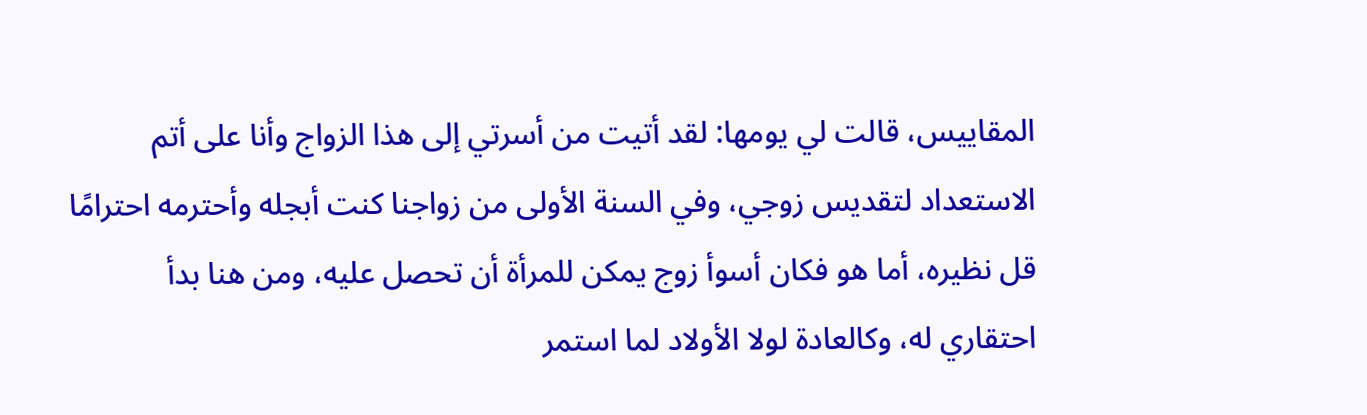المقاييس، قالت لي يومها: لقد أتيت من أسرتي إلى هذا الزواج وأنا على أتم الاستعداد لتقديس زوجي، وفي السنة الأولى من زواجنا كنت أبجله وأحترمه احترامًا قل نظيره، أما هو فكان أسوأ زوج يمكن للمرأة أن تحصل عليه، ومن هنا بدأ احتقاري له، وكالعادة لولا الأولاد لما استمر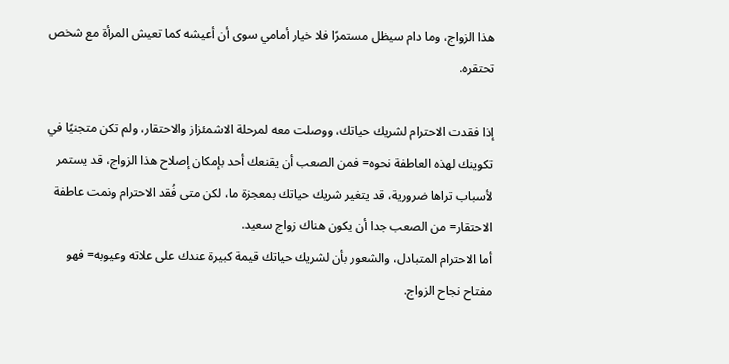هذا الزواج، وما دام سيظل مستمرًا فلا خيار أمامي سوى أن أعيشه كما تعيش المرأة مع شخص تحتقره.

إذا فقدت الاحترام لشريك حياتك، ووصلت معه لمرحلة الاشمئزاز والاحتقار، ولم تكن متجنيًا في تكوينك لهذه العاطفة نحوه= فمن الصعب أن يقنعك أحد بإمكان إصلاح هذا الزواج، قد يستمر لأسباب تراها ضرورية، قد يتغير شريك حياتك بمعجزة ما، لكن متى فُقد الاحترام ونمت عاطفة الاحتقار= من الصعب جدا أن يكون هناك زواج سعيد.
أما الاحترام المتبادل، والشعور بأن لشريك حياتك قيمة كبيرة عندك على علاته وعيوبه= فهو مفتاح نجاح الزواج.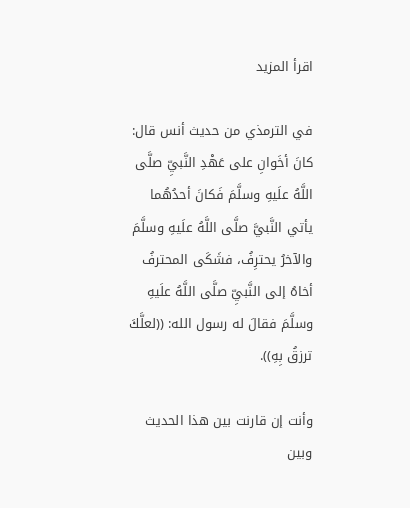اقرأ المزيد

في الترمذي من حديث أنس قال: كانَ أخَوانِ على عَهْدِ النَّبيِّ صلَّى اللَّهُ علَيهِ وسلَّمَ فَكانَ أحدُهُما يأتي النَّبيَّ صلَّى اللَّهُ علَيهِ وسلَّمَ والآخرُ يحترِفُ، فشَكَى المحترفُ أخاهُ إلى النَّبيِّ صلَّى اللَّهُ علَيهِ وسلَّمَ فقالَ له رسول الله: ((لعلَّكَ ترزقُ بِهِ)).

وأنت إن قارنت بين هذا الحديث وبين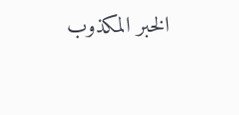الخبر المكذوب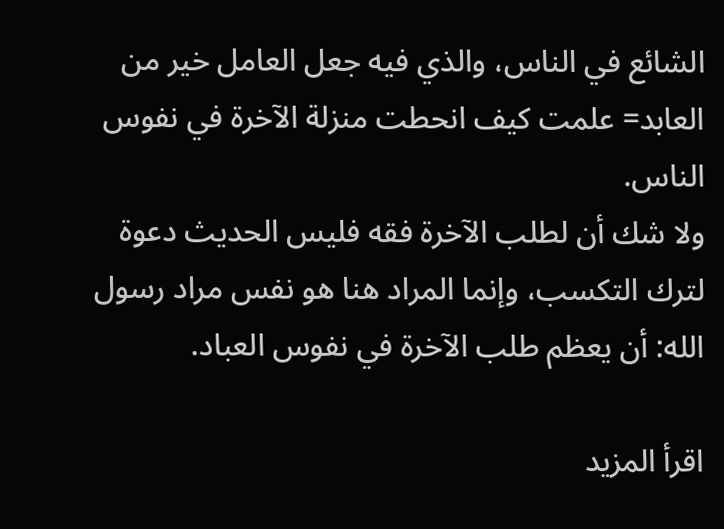الشائع في الناس، والذي فيه جعل العامل خير من العابد= علمت كيف انحطت منزلة الآخرة في نفوس الناس.
ولا شك أن لطلب الآخرة فقه فليس الحديث دعوة لترك التكسب، وإنما المراد هنا هو نفس مراد رسول الله: أن يعظم طلب الآخرة في نفوس العباد.

اقرأ المزيد